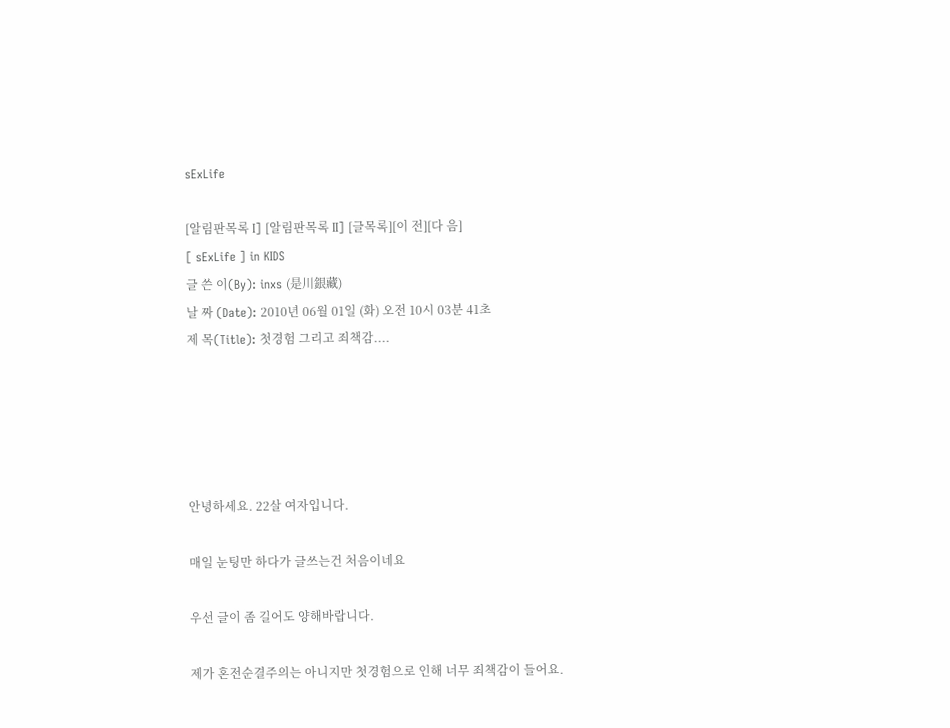sExLife

[알림판목록 I] [알림판목록 II] [글목록][이 전][다 음]
[ sExLife ] in KIDS
글 쓴 이(By): inxs (是川銀藏)
날 짜 (Date): 2010년 06월 01일 (화) 오전 10시 03분 41초
제 목(Title): 첫경험 그리고 죄책감....





안녕하세요. 22살 여자입니다.

매일 눈팅만 하다가 글쓰는건 처음이네요

우선 글이 좀 길어도 양해바랍니다.

제가 혼전순결주의는 아니지만 첫경험으로 인해 너무 죄책감이 들어요.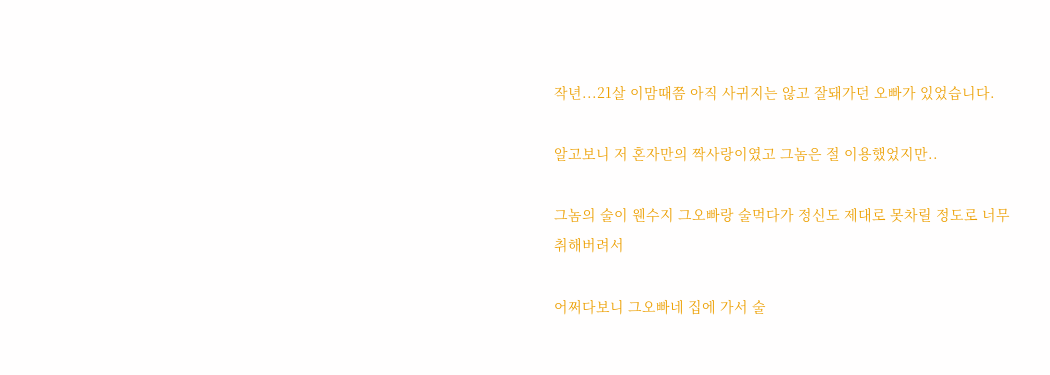작년...21살 이맘때쯤 아직 사귀지는 않고 잘돼가던 오빠가 있었습니다.

알고보니 저 혼자만의 짝사랑이였고 그놈은 절 이용했었지만..

그놈의 술이 웬수지 그오빠랑 술먹다가 정신도 제대로 못차릴 정도로 너무
취해버려서

어쩌다보니 그오빠네 집에 가서 술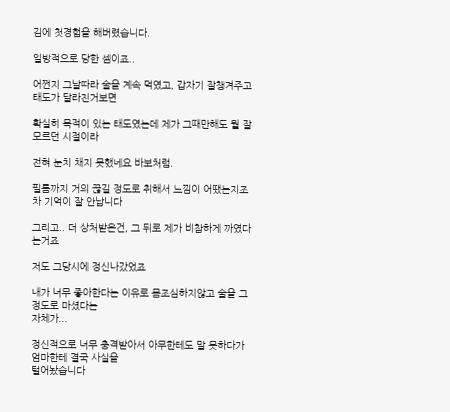김에 첫경험을 해버렸습니다.

일방적으로 당한 셈이죠..

어쩐지 그날따라 술을 계속 먹였고, 갑자기 잘챙겨주고 태도가 달라진거보면

확실히 목적이 있는 태도였는데 제가 그때만해도 뭘 잘 모르던 시절이라

전혀 눈치 채지 못했네요 바보처럼.

필름까지 거의 끊길 정도로 취해서 느낌이 어땠는지조차 기억이 잘 안납니다

그리고.. 더 상처받은건, 그 뒤로 제가 비참하게 까였다는거죠

저도 그당시에 정신나갔었죠

내가 너무 좋아한다는 이유로 몸조심하지않고 술을 그정도로 마셨다는
자체가...

정신적으로 너무 충격받아서 아무한테도 말 못하다가 엄마한테 결국 사실을
털어놨습니다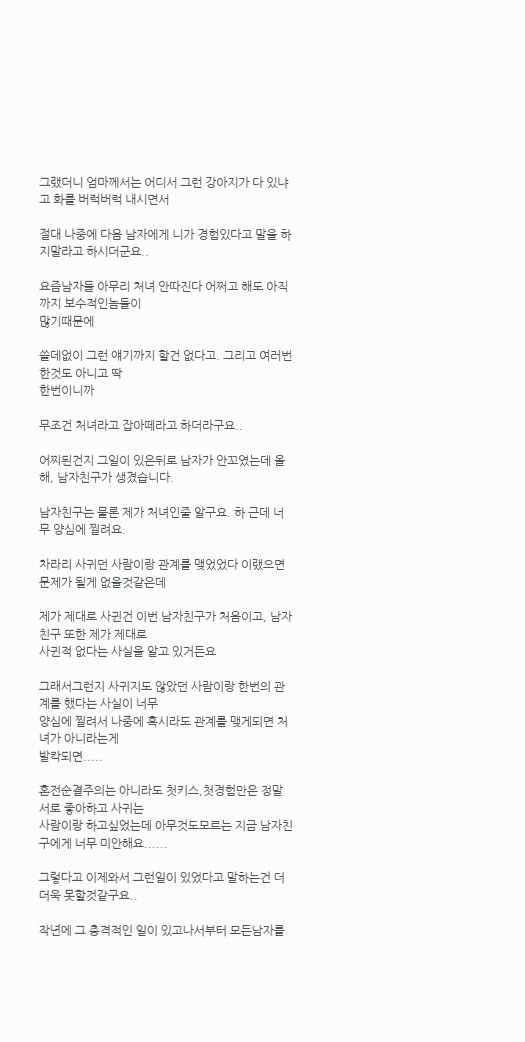그랬더니 엄마께서는 어디서 그런 강아지가 다 있냐고 화를 버럭버럭 내시면서

절대 나중에 다음 남자에게 니가 경험있다고 말을 하지말라고 하시더군요..

요즘남자들 아무리 처녀 안따진다 어쩌고 해도 아직까지 보수적인놈들이
많기때문에

쓸데없이 그런 얘기까지 할건 없다고. 그리고 여러번한것도 아니고 딱
한번이니까

무조건 처녀라고 잡아떼라고 하더라구요..

어찌된건지 그일이 있은뒤로 남자가 안꼬였는데 올해, 남자친구가 생겼습니다.

남자친구는 물론 제가 처녀인줄 알구요. 하 근데 너무 양심에 찔려요.

차라리 사귀던 사람이랑 관계를 맺었었다 이랬으면 문제가 될게 없을것같은데

제가 제대로 사귄건 이번 남자친구가 처음이고, 남자친구 또한 제가 제대로
사귄적 없다는 사실을 알고 있거든요

그래서그런지 사귀지도 않았던 사람이랑 한번의 관계를 했다는 사실이 너무
양심에 찔려서 나중에 혹시라도 관계를 맺게되면 처녀가 아니라는게
발칵되면.....

혼전순결주의는 아니라도 첫키스,첫경험만은 정말 서로 좋아하고 사귀는
사람이랑 하고싶었는데 아무것도모르는 지금 남자친구에게 너무 미안해요......

그렇다고 이제와서 그런일이 있었다고 말하는건 더더욱 못할것같구요..

작년에 그 충격적인 일이 있고나서부터 모든남자를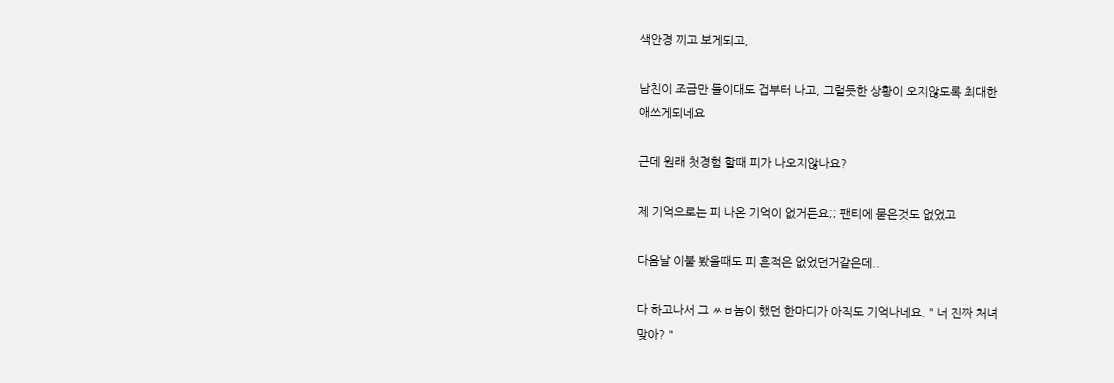색안경 끼고 보게되고,

남친이 조금만 들이대도 겁부터 나고, 그럴듯한 상황이 오지않도록 최대한
애쓰게되네요

근데 원래 첫경험 할때 피가 나오지않나요?

제 기억으로는 피 나온 기억이 없거든요;; 팬티에 묻은것도 없었고

다음날 이불 봤을때도 피 흔적은 없었던거같은데..

다 하고나서 그 ㅆㅂ놈이 했던 한마디가 아직도 기억나네요. " 너 진짜 처녀
맞아? "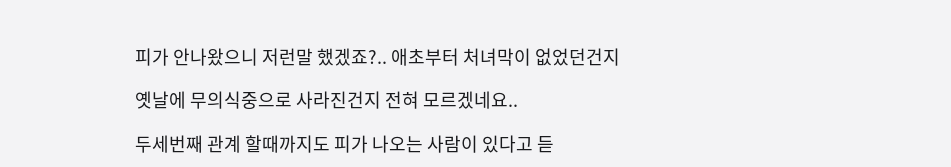피가 안나왔으니 저런말 했겠죠?.. 애초부터 처녀막이 없었던건지

옛날에 무의식중으로 사라진건지 전혀 모르겠네요..

두세번째 관계 할때까지도 피가 나오는 사람이 있다고 듣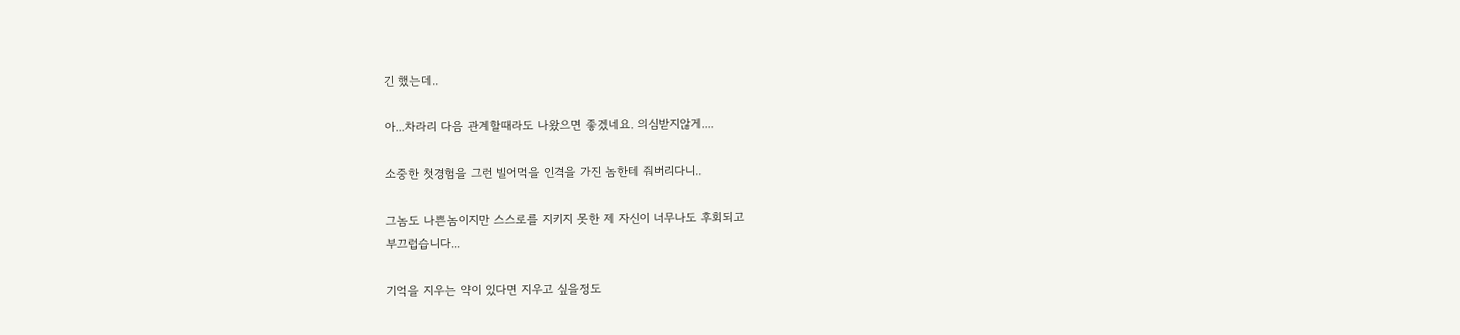긴 했는데..

아...차라리 다음 관계할때라도 나왔으면 좋겠네요. 의심받지않게....

소중한 첫경험을 그런 빌어먹을 인격을 가진 놈한테 줘버리다니..

그놈도 나쁜놈이지만 스스로를 지키지 못한 제 자신이 너무나도 후회되고
부끄럽습니다...

기억을 지우는 약이 있다면 지우고 싶을정도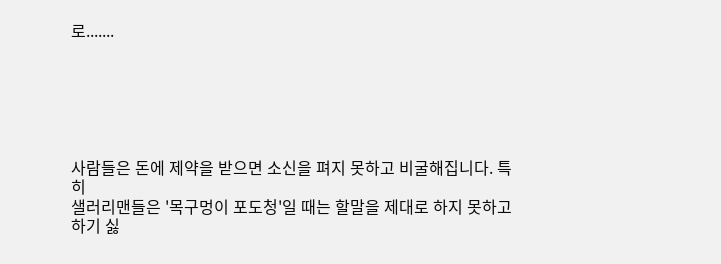로.......






사람들은 돈에 제약을 받으면 소신을 펴지 못하고 비굴해집니다. 특히
샐러리맨들은 '목구멍이 포도청'일 때는 할말을 제대로 하지 못하고 하기 싫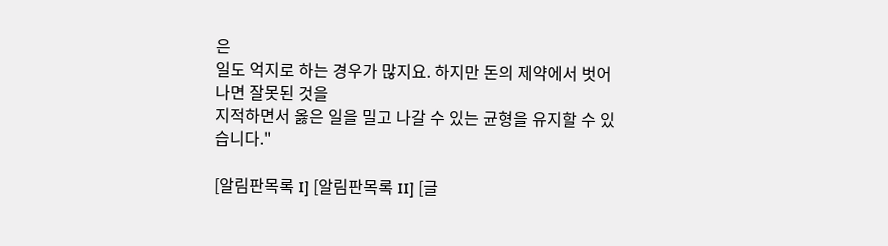은
일도 억지로 하는 경우가 많지요. 하지만 돈의 제약에서 벗어나면 잘못된 것을
지적하면서 옳은 일을 밀고 나갈 수 있는 균형을 유지할 수 있습니다."

[알림판목록 I] [알림판목록 II] [글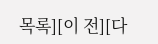목록][이 전][다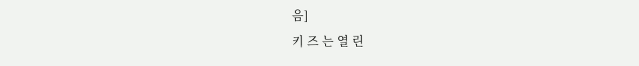음]
키 즈 는 열 린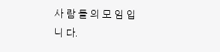사 람 들 의 모 임 입 니 다.